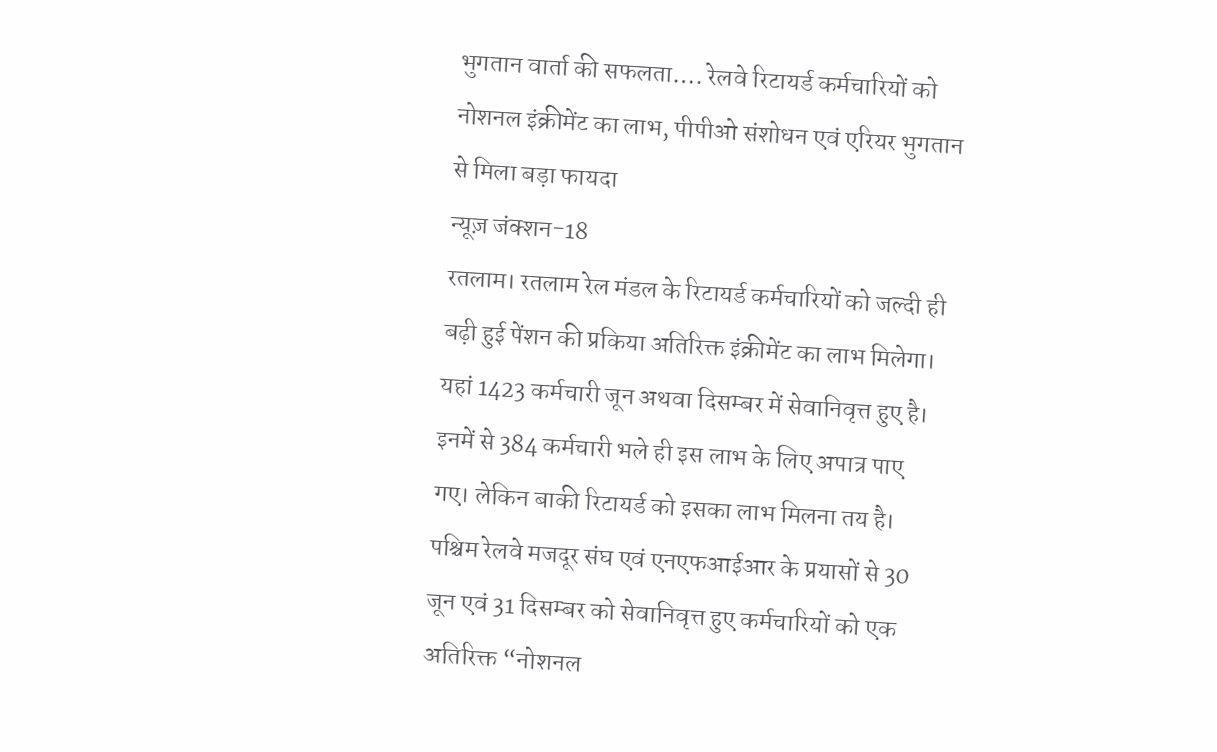भुगतान वार्ता की सफलता…. रेलवे रिटायर्ड कर्मचारियों को नोशनल इंक्रीमेंट का लाभ, पीपीओ संशोधन एवं एरियर भुगतान से मिला बड़ा फायदा
न्यूज़ जंक्शन-18
रतलाम। रतलाम रेल मंडल के रिटायर्ड कर्मचारियों को जल्दी ही बढ़ी हुई पेंशन की प्रकिया अतिरिक्त इंक्रीमेंट का लाभ मिलेगा। यहां 1423 कर्मचारी जून अथवा दिसम्बर में सेवानिवृत्त हुए है। इनमें से 384 कर्मचारी भले ही इस लाभ के लिए अपात्र पाए गए। लेकिन बाकी रिटायर्ड को इसका लाभ मिलना तय है।
पश्चिम रेलवे मजदूर संघ एवं एनएफआईआर के प्रयासों से 30 जून एवं 31 दिसम्बर को सेवानिवृत्त हुए कर्मचारियों को एक अतिरिक्त “नोशनल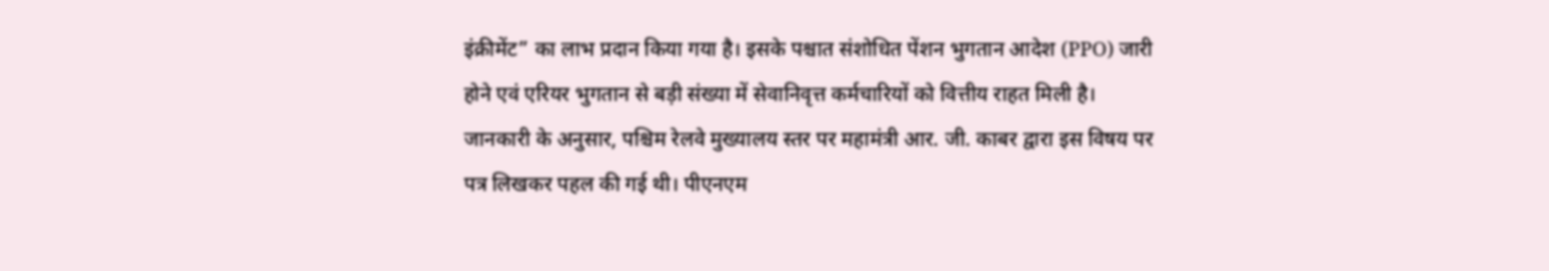इंक्रीमेंट” का लाभ प्रदान किया गया है। इसके पश्चात संशोधित पेंशन भुगतान आदेश (PPO) जारी होने एवं एरियर भुगतान से बड़ी संख्या में सेवानिवृत्त कर्मचारियों को वित्तीय राहत मिली है।
जानकारी के अनुसार, पश्चिम रेलवे मुख्यालय स्तर पर महामंत्री आर. जी. काबर द्वारा इस विषय पर पत्र लिखकर पहल की गई थी। पीएनएम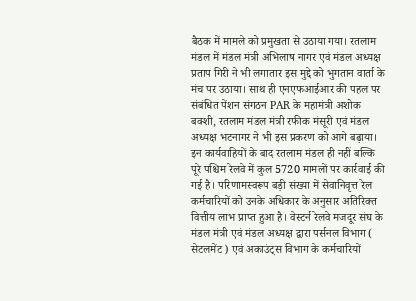बैठक में मामले को प्रमुखता से उठाया गया। रतलाम मंडल में मंडल मंत्री अभिलाष नागर एवं मंडल अध्यक्ष प्रताप गिरी ने भी लगातार इस मुद्दे को भुगतान वार्ता के मंच पर उठाया। साथ ही एनएफआईआर की पहल पर संबंधित पेंशन संगठन PAR के महामंत्री अशोक बक्शी, रतलाम मंडल मंत्री रफीक मंसूरी एवं मंडल अध्यक्ष भटनागर ने भी इस प्रकरण को आगे बढ़ाया। इन कार्यवाहियों के बाद रतलाम मंडल ही नहीं बल्कि पूरे पश्चिम रेलवे में कुल 5720 मामलों पर कार्रवाई की गई है। परिणामस्वरूप बड़ी संख्या में सेवानिवृत्त रेल कर्मचारियों को उनके अधिकार के अनुसार अतिरिक्त वित्तीय लाभ प्राप्त हुआ है। वेस्टर्न रेलवे मजदूर संघ के मंडल मंत्री एवं मंडल अध्यक्ष द्वारा पर्सनल विभाग ( सेटलमेंट ) एवं अकाउंट्स विभाग के कर्मचारियों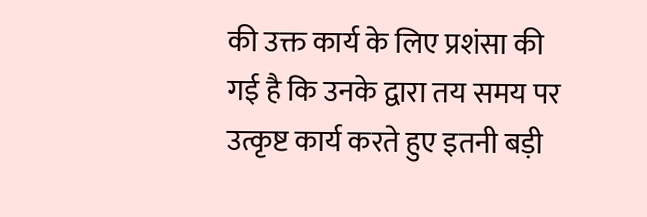की उक्त कार्य के लिए प्रशंसा की गई है कि उनके द्वारा तय समय पर उत्कृष्ट कार्य करते हुए इतनी बड़ी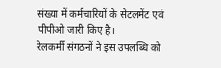संख्या में कर्मचारियों के सेटलमेंट एवं पीपीओ जारी किए है।
रेलकर्मी संगठनों ने इस उपलब्धि को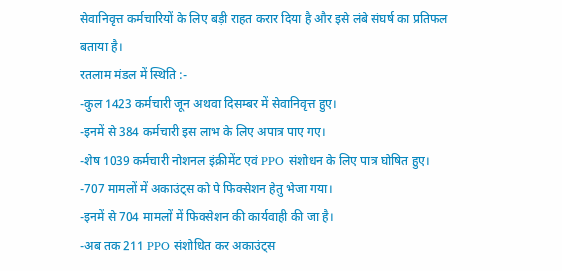सेवानिवृत्त कर्मचारियों के लिए बड़ी राहत करार दिया है और इसे लंबे संघर्ष का प्रतिफल बताया है।
रतलाम मंडल में स्थिति :-
-कुल 1423 कर्मचारी जून अथवा दिसम्बर में सेवानिवृत्त हुए।
-इनमें से 384 कर्मचारी इस लाभ के लिए अपात्र पाए गए।
-शेष 1039 कर्मचारी नोशनल इंक्रीमेंट एवं PPO संशोधन के लिए पात्र घोषित हुए।
-707 मामलों में अकाउंट्स को पे फिक्सेशन हेतु भेजा गया।
-इनमें से 704 मामलों में फिक्सेशन की कार्यवाही की जा है।
-अब तक 211 PPO संशोधित कर अकाउंट्स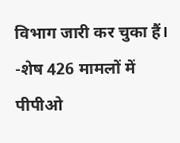विभाग जारी कर चुका हैं।
-शेष 426 मामलों में पीपीओ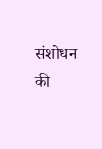संशोधन की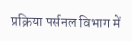प्रक्रिया पर्सनल विभाग में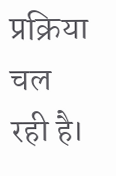प्रक्रिया चल रही है।